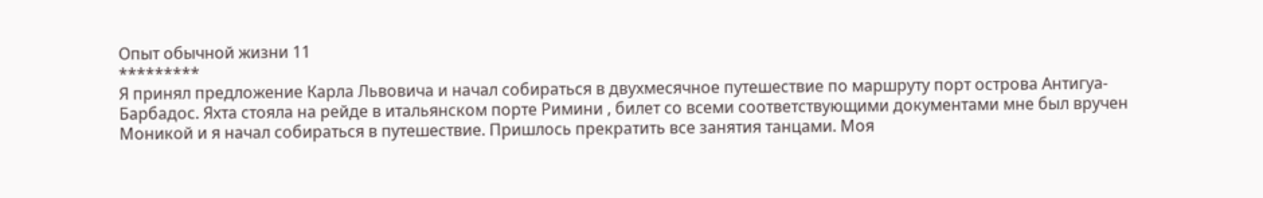Опыт обычной жизни 11
*********
Я принял предложение Карла Львовича и начал собираться в двухмесячное путешествие по маршруту порт острова Антигуа- Барбадос. Яхта стояла на рейде в итальянском порте Римини , билет со всеми соответствующими документами мне был вручен Моникой и я начал собираться в путешествие. Пришлось прекратить все занятия танцами. Моя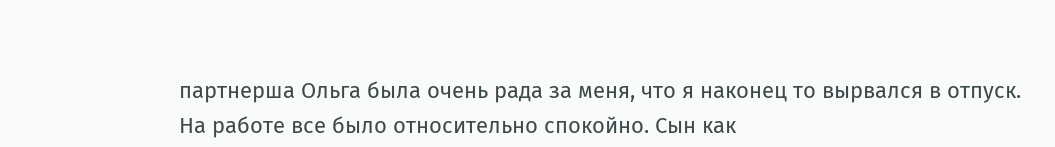партнерша Ольга была очень рада за меня, что я наконец то вырвался в отпуск. На работе все было относительно спокойно. Сын как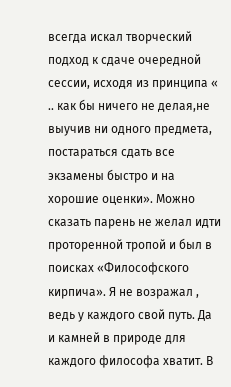всегда искал творческий подход к сдаче очередной сессии, исходя из принципа « .. как бы ничего не делая,не выучив ни одного предмета, постараться сдать все экзамены быстро и на хорошие оценки». Можно сказать парень не желал идти проторенной тропой и был в поисках «Философского кирпича». Я не возражал , ведь у каждого свой путь. Да и камней в природе для каждого философа хватит. В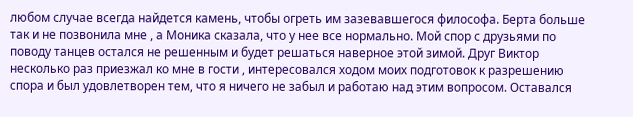любом случае всегда найдется камень, чтобы огреть им зазевавшегося философа. Берта больше так и не позвонила мне , а Моника сказала, что у нее все нормально. Мой спор с друзьями по поводу танцев остался не решенным и будет решаться наверное этой зимой. Друг Виктор несколько раз приезжал ко мне в гости , интересовался ходом моих подготовок к разрешению спора и был удовлетворен тем, что я ничего не забыл и работаю над этим вопросом. Оставался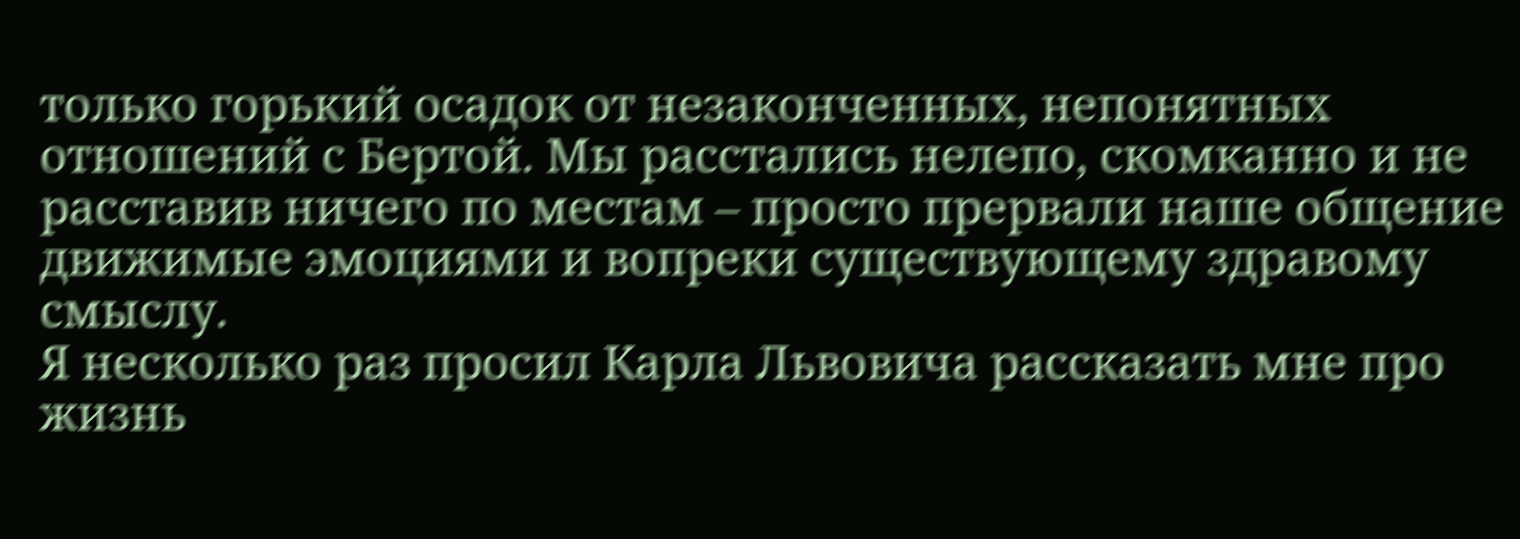только горький осадок от незаконченных, непонятных отношений с Бертой. Мы расстались нелепо, скомканно и не расставив ничего по местам – просто прервали наше общение движимые эмоциями и вопреки существующему здравому смыслу.
Я несколько раз просил Карла Львовича рассказать мне про жизнь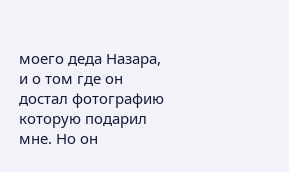моего деда Назара, и о том где он достал фотографию которую подарил мне. Но он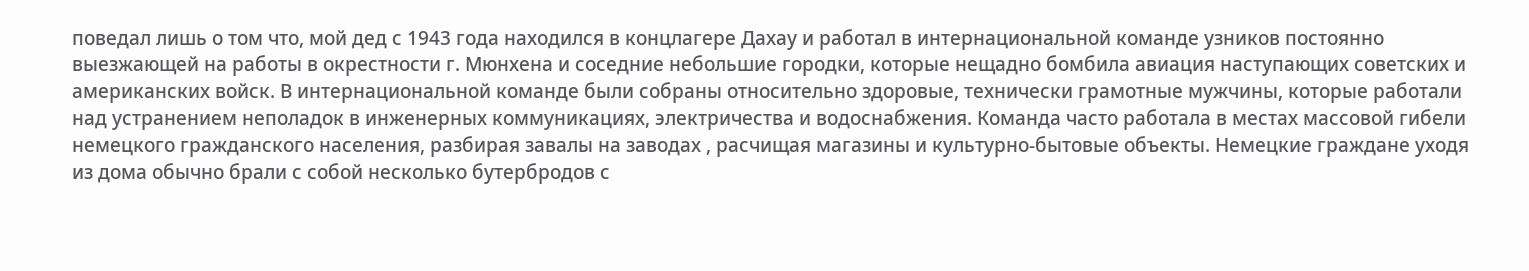поведал лишь о том что, мой дед с 1943 года находился в концлагере Дахау и работал в интернациональной команде узников постоянно выезжающей на работы в окрестности г. Мюнхена и соседние небольшие городки, которые нещадно бомбила авиация наступающих советских и американских войск. В интернациональной команде были собраны относительно здоровые, технически грамотные мужчины, которые работали над устранением неполадок в инженерных коммуникациях, электричества и водоснабжения. Команда часто работала в местах массовой гибели немецкого гражданского населения, разбирая завалы на заводах , расчищая магазины и культурно-бытовые объекты. Немецкие граждане уходя из дома обычно брали с собой несколько бутербродов с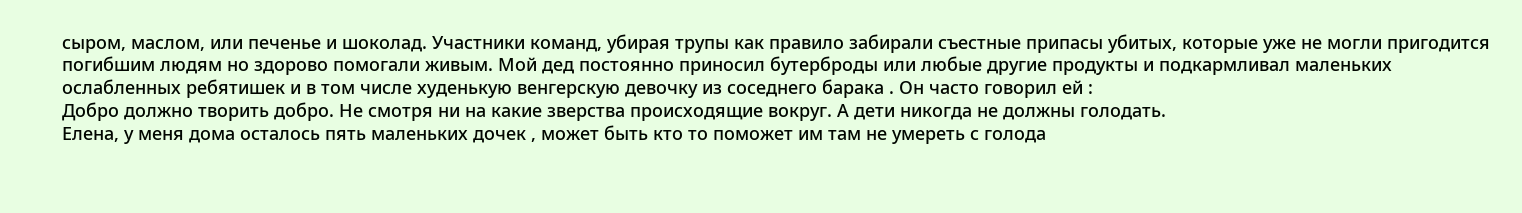сыром, маслом, или печенье и шоколад. Участники команд, убирая трупы как правило забирали съестные припасы убитых, которые уже не могли пригодится погибшим людям но здорово помогали живым. Мой дед постоянно приносил бутерброды или любые другие продукты и подкармливал маленьких ослабленных ребятишек и в том числе худенькую венгерскую девочку из соседнего барака . Он часто говорил ей :
Добро должно творить добро. Не смотря ни на какие зверства происходящие вокруг. А дети никогда не должны голодать.
Елена, у меня дома осталось пять маленьких дочек , может быть кто то поможет им там не умереть с голода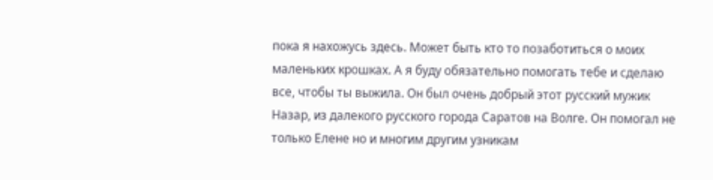пока я нахожусь здесь. Может быть кто то позаботиться о моих маленьких крошках. А я буду обязательно помогать тебе и сделаю все, чтобы ты выжила. Он был очень добрый этот русский мужик Назар, из далекого русского города Саратов на Волге. Он помогал не только Елене но и многим другим узникам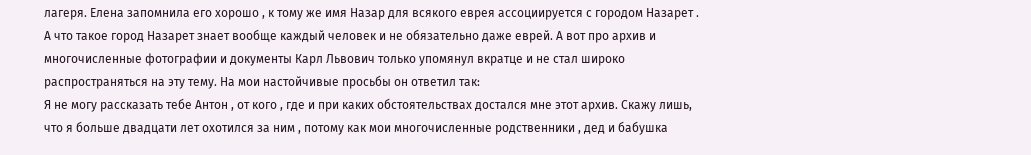лагеря. Елена запомнила его хорошо , к тому же имя Назар для всякого еврея ассоциируется с городом Назарет . А что такое город Назарет знает вообще каждый человек и не обязательно даже еврей. А вот про архив и многочисленные фотографии и документы Карл Львович только упомянул вкратце и не стал широко распространяться на эту тему. На мои настойчивые просьбы он ответил так:
Я не могу рассказать тебе Антон , от кого , где и при каких обстоятельствах достался мне этот архив. Скажу лишь, что я больше двадцати лет охотился за ним , потому как мои многочисленные родственники , дед и бабушка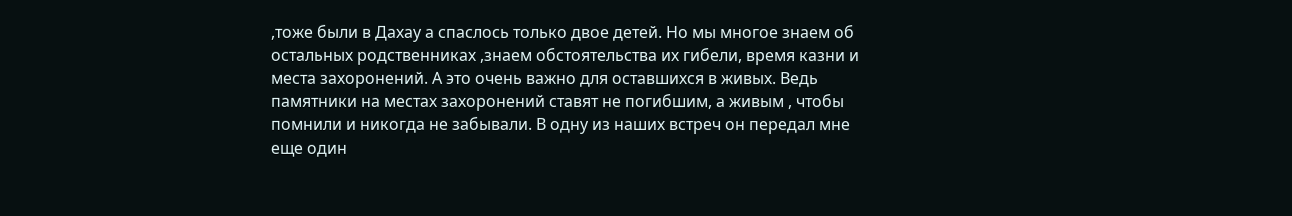,тоже были в Дахау а спаслось только двое детей. Но мы многое знаем об остальных родственниках ,знаем обстоятельства их гибели, время казни и места захоронений. А это очень важно для оставшихся в живых. Ведь памятники на местах захоронений ставят не погибшим, а живым , чтобы помнили и никогда не забывали. В одну из наших встреч он передал мне еще один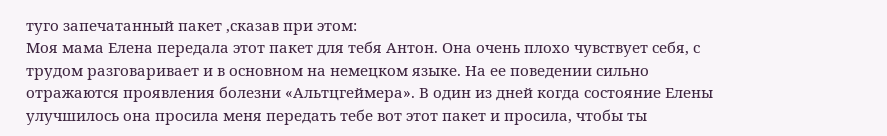туго запечатанный пакет ,сказав при этом:
Моя мама Елена передала этот пакет для тебя Антон. Она очень плохо чувствует себя, с трудом разговаривает и в основном на немецком языке. На ее поведении сильно отражаются проявления болезни «Альтцгеймера». В один из дней когда состояние Елены улучшилось она просила меня передать тебе вот этот пакет и просила, чтобы ты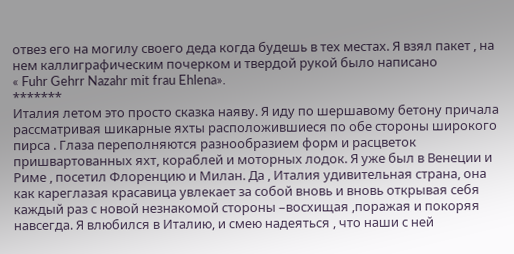отвез его на могилу своего деда когда будешь в тех местах. Я взял пакет , на нем каллиграфическим почерком и твердой рукой было написано
« Fuhr Gehrr Nazahr mit frau Ehlena».
*******
Италия летом это просто сказка наяву. Я иду по шершавому бетону причала рассматривая шикарные яхты расположившиеся по обе стороны широкого пирса . Глаза переполняются разнообразием форм и расцветок пришвартованных яхт, кораблей и моторных лодок. Я уже был в Венеции и Риме , посетил Флоренцию и Милан. Да , Италия удивительная страна, она как кареглазая красавица увлекает за собой вновь и вновь открывая себя каждый раз с новой незнакомой стороны –восхищая ,поражая и покоряя навсегда. Я влюбился в Италию, и смею надеяться , что наши с ней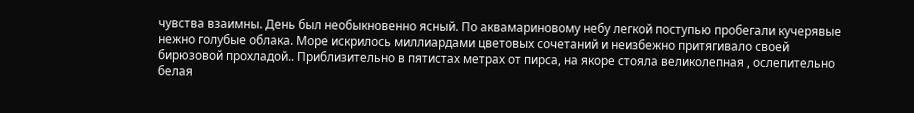чувства взаимны. День был необыкновенно ясный. По аквамариновому небу легкой поступью пробегали кучерявые нежно голубые облака. Море искрилось миллиардами цветовых сочетаний и неизбежно притягивало своей бирюзовой прохладой.. Приблизительно в пятистах метрах от пирса, на якоре стояла великолепная , ослепительно белая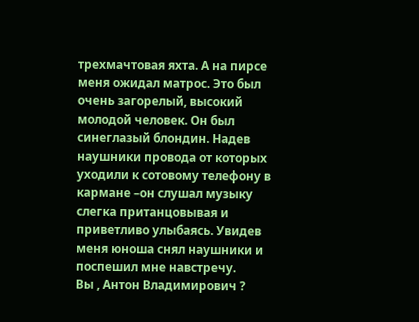трехмачтовая яхта. А на пирсе меня ожидал матрос. Это был очень загорелый, высокий молодой человек. Он был синеглазый блондин. Надев наушники провода от которых уходили к сотовому телефону в кармане –он слушал музыку слегка пританцовывая и приветливо улыбаясь. Увидев меня юноша снял наушники и поспешил мне навстречу.
Вы , Антон Владимирович ?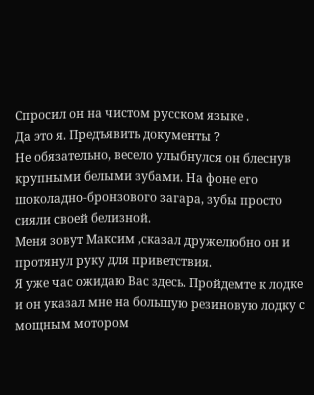Спросил он на чистом русском языке .
Да это я. Предъявить документы ?
Не обязательно, весело улыбнулся он блеснув крупными белыми зубами. На фоне его шоколадно-бронзового загара, зубы просто сияли своей белизной.
Меня зовут Максим ,сказал дружелюбно он и протянул руку для приветствия.
Я уже час ожидаю Вас здесь. Пройдемте к лодке и он указал мне на большую резиновую лодку с мощным мотором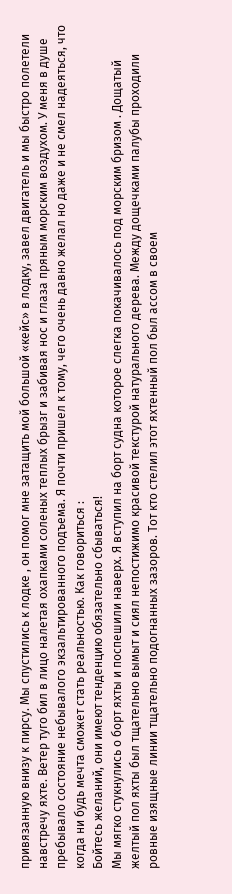привязанную внизу к пирсу. Мы спустились к лодке , он помог мне затащить мой большой «кейс» в лодку, завел двигатель и мы быстро полетели навстречу яхте. Ветер туго бил в лицо налетая охапками соленых теплых брызг и забивая нос и глаза пряным морским воздухом. У меня в душе пребывало состояние небывалого экзальтированного подъема. Я почти пришел к тому, чего очень давно желал но даже и не смел надеяться, что когда ни будь мечта сможет стать реальностью. Как говориться :
Бойтесь желаний, они имеют тенденцию обязательно сбываться!
Мы мягко стукнулись о борт яхты и поспешили наверх. Я вступил на борт судна которое слегка покачивалось под морским бризом . Дощатый желтый пол яхты был тщательно вымыт и сиял непостижимо красивой текстурой натурального дерева. Между дощечками палубы проходили ровные изящные линии тщательно подогнанных зазоров. Тот кто стелил этот яхтенный пол был ассом в своем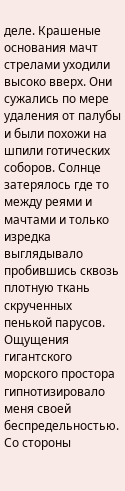деле. Крашеные основания мачт стрелами уходили высоко вверх. Они сужались по мере удаления от палубы и были похожи на шпили готических соборов. Солнце затерялось где то между реями и мачтами и только изредка выглядывало пробившись сквозь плотную ткань скрученных пенькой парусов. Ощущения гигантского морского простора гипнотизировало меня своей беспредельностью. Со стороны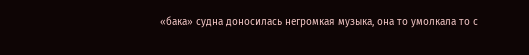«бака» судна доносилась негромкая музыка, она то умолкала то с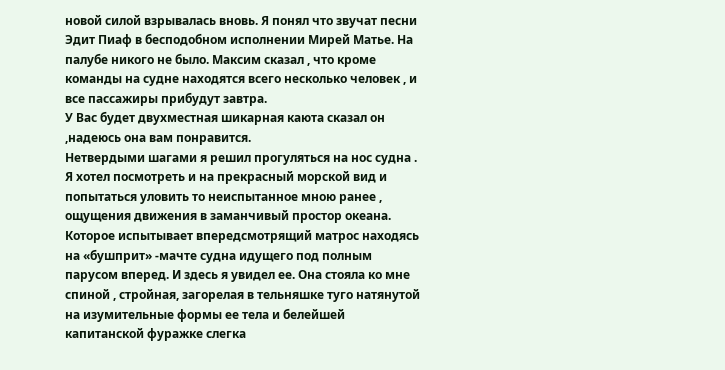новой силой взрывалась вновь. Я понял что звучат песни Эдит Пиаф в бесподобном исполнении Мирей Матье. На палубе никого не было. Максим сказал , что кроме команды на судне находятся всего несколько человек , и все пассажиры прибудут завтра.
У Вас будет двухместная шикарная каюта сказал он ,надеюсь она вам понравится.
Нетвердыми шагами я решил прогуляться на нос судна . Я хотел посмотреть и на прекрасный морской вид и попытаться уловить то неиспытанное мною ранее , ощущения движения в заманчивый простор океана. Которое испытывает впередсмотрящий матрос находясь на «бушприт» -мачте судна идущего под полным парусом вперед. И здесь я увидел ее. Она стояла ко мне спиной , стройная, загорелая в тельняшке туго натянутой на изумительные формы ее тела и белейшей капитанской фуражке слегка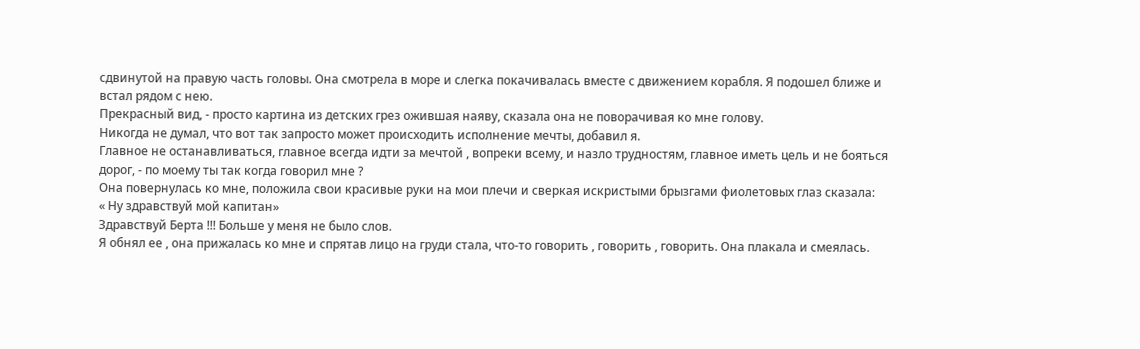сдвинутой на правую часть головы. Она смотрела в море и слегка покачивалась вместе с движением корабля. Я подошел ближе и встал рядом с нею.
Прекрасный вид, - просто картина из детских грез ожившая наяву, сказала она не поворачивая ко мне голову.
Никогда не думал, что вот так запросто может происходить исполнение мечты, добавил я.
Главное не останавливаться, главное всегда идти за мечтой , вопреки всему, и назло трудностям, главное иметь цель и не бояться дорог, - по моему ты так когда говорил мне ?
Она повернулась ко мне, положила свои красивые руки на мои плечи и сверкая искристыми брызгами фиолетовых глаз сказала:
« Ну здравствуй мой капитан»
Здравствуй Берта !!! Больше у меня не было слов.
Я обнял ее , она прижалась ко мне и спрятав лицо на груди стала, что-то говорить , говорить , говорить. Она плакала и смеялась.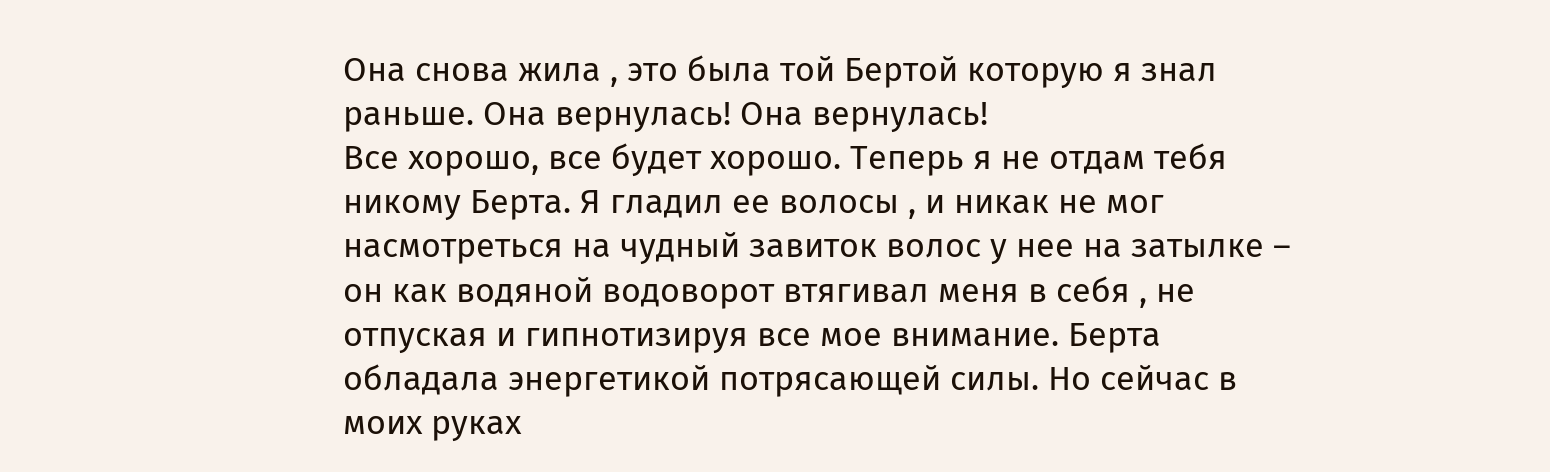Она снова жила , это была той Бертой которую я знал раньше. Она вернулась! Она вернулась!
Все хорошо, все будет хорошо. Теперь я не отдам тебя никому Берта. Я гладил ее волосы , и никак не мог насмотреться на чудный завиток волос у нее на затылке – он как водяной водоворот втягивал меня в себя , не отпуская и гипнотизируя все мое внимание. Берта обладала энергетикой потрясающей силы. Но сейчас в моих руках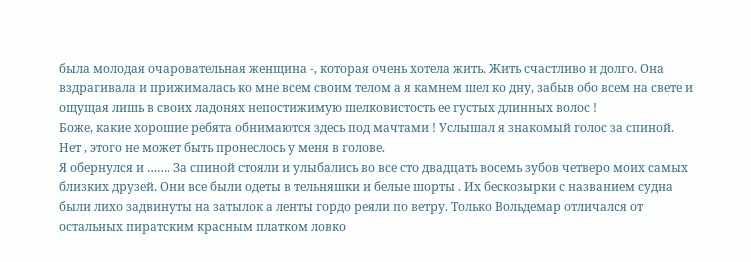была молодая очаровательная женщина -, которая очень хотела жить. Жить счастливо и долго. Она вздрагивала и прижималась ко мне всем своим телом а я камнем шел ко дну, забыв обо всем на свете и ощущая лишь в своих ладонях непостижимую шелковистость ее густых длинных волос !
Боже, какие хорошие ребята обнимаются здесь под мачтами ! Услышал я знакомый голос за спиной.
Нет , этого не может быть пронеслось у меня в голове.
Я обернулся и ……. За спиной стояли и улыбались во все сто двадцать восемь зубов четверо моих самых близких друзей. Они все были одеты в тельняшки и белые шорты . Их бескозырки с названием судна были лихо задвинуты на затылок а ленты гордо реяли по ветру. Только Вольдемар отличался от остальных пиратским красным платком ловко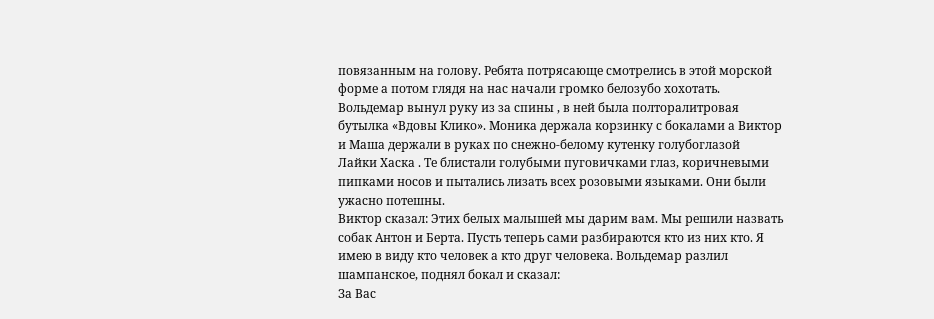повязанным на голову. Ребята потрясающе смотрелись в этой морской форме а потом глядя на нас начали громко белозубо хохотать.
Вольдемар вынул руку из за спины , в ней была полторалитровая бутылка «Вдовы Клико». Моника держала корзинку с бокалами а Виктор и Маша держали в руках по снежно-белому кутенку голубоглазой
Лайки Хаска . Те блистали голубыми пуговичками глаз, коричневыми пипками носов и пытались лизать всех розовыми языками. Они были ужасно потешны.
Виктор сказал: Этих белых малышей мы дарим вам. Мы решили назвать собак Антон и Берта. Пусть теперь сами разбираются кто из них кто. Я имею в виду кто человек а кто друг человека. Вольдемар разлил шампанское, поднял бокал и сказал:
За Вас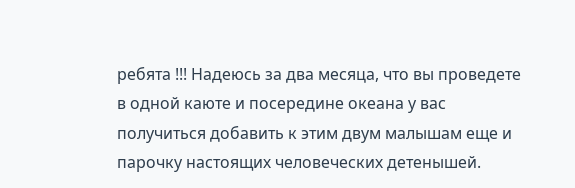ребята !!! Надеюсь за два месяца, что вы проведете в одной каюте и посередине океана у вас получиться добавить к этим двум малышам еще и парочку настоящих человеческих детенышей.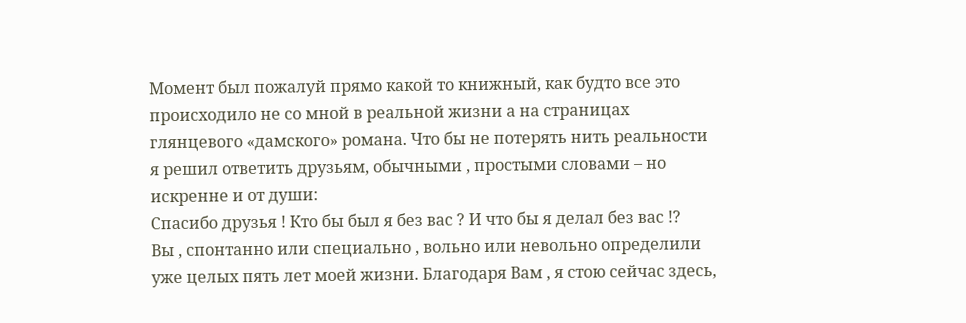Момент был пожалуй прямо какой то книжный, как будто все это происходило не со мной в реальной жизни а на страницах глянцевого «дамского» романа. Что бы не потерять нить реальности я решил ответить друзьям, обычными , простыми словами – но искренне и от души:
Спасибо друзья ! Кто бы был я без вас ? И что бы я делал без вас !?
Вы , спонтанно или специально , вольно или невольно определили уже целых пять лет моей жизни. Благодаря Вам , я стою сейчас здесь,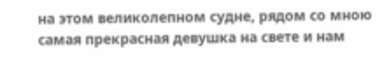на этом великолепном судне, рядом со мною самая прекрасная девушка на свете и нам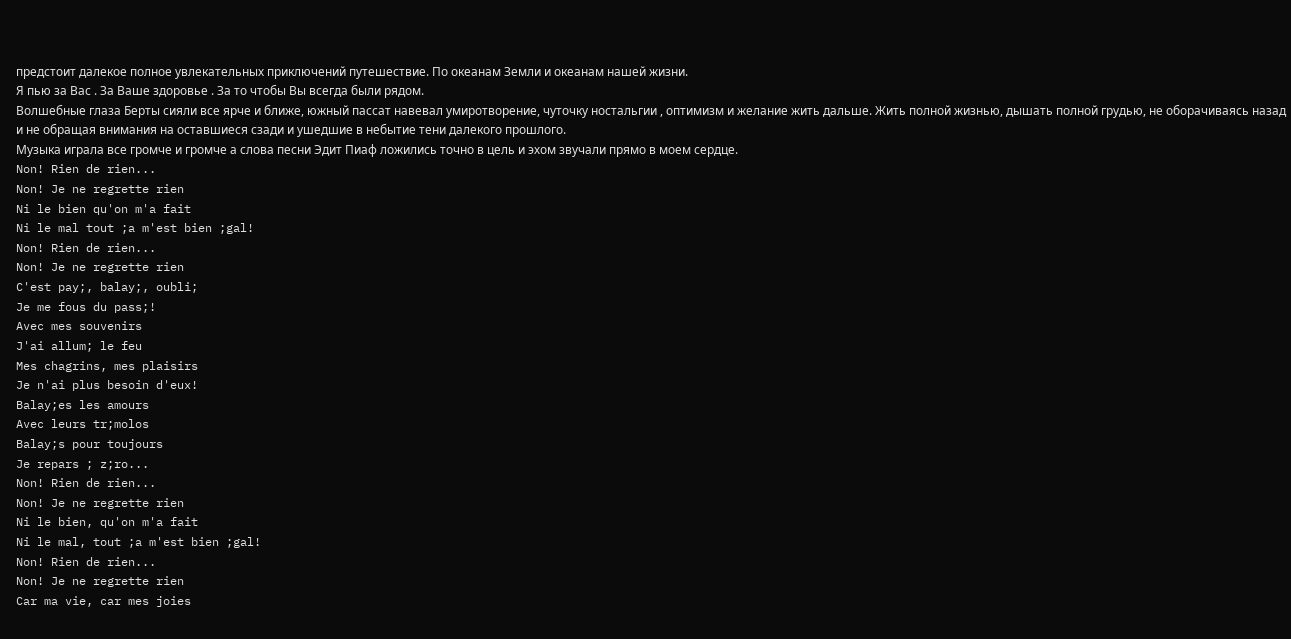предстоит далекое полное увлекательных приключений путешествие. По океанам Земли и океанам нашей жизни.
Я пью за Вас . За Ваше здоровье . За то чтобы Вы всегда были рядом.
Волшебные глаза Берты сияли все ярче и ближе, южный пассат навевал умиротворение, чуточку ностальгии , оптимизм и желание жить дальше. Жить полной жизнью, дышать полной грудью, не оборачиваясь назад и не обращая внимания на оставшиеся сзади и ушедшие в небытие тени далекого прошлого.
Музыка играла все громче и громче а слова песни Эдит Пиаф ложились точно в цель и эхом звучали прямо в моем сердце.
Non! Rien de rien...
Non! Je ne regrette rien
Ni le bien qu'on m'a fait
Ni le mal tout ;a m'est bien ;gal!
Non! Rien de rien...
Non! Je ne regrette rien
C'est pay;, balay;, oubli;
Je me fous du pass;!
Avec mes souvenirs
J'ai allum; le feu
Mes chagrins, mes plaisirs
Je n'ai plus besoin d'eux!
Balay;es les amours
Avec leurs tr;molos
Balay;s pour toujours
Je repars ; z;ro...
Non! Rien de rien...
Non! Je ne regrette rien
Ni le bien, qu'on m'a fait
Ni le mal, tout ;a m'est bien ;gal!
Non! Rien de rien...
Non! Je ne regrette rien
Car ma vie, car mes joies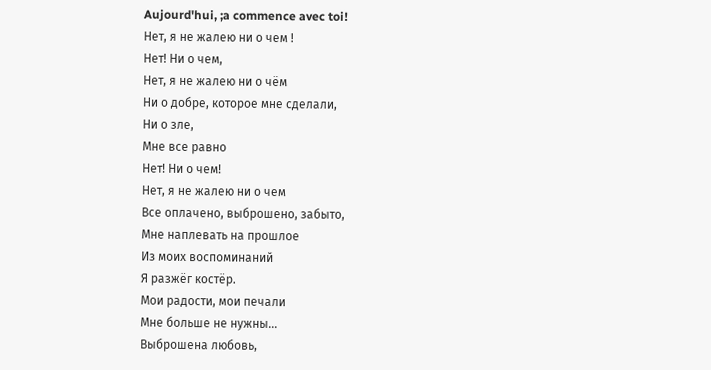Aujourd'hui, ;a commence avec toi!
Нет, я не жалею ни о чем !
Нет! Ни о чем,
Нет, я не жалею ни о чём
Ни о добре, которое мне сделали,
Ни о зле,
Мне все равно
Нет! Ни о чем!
Нет, я не жалею ни о чем
Все оплачено, выброшено, забыто,
Мне наплевать на прошлое
Из моих воспоминаний
Я разжёг костёр.
Мои радости, мои печали
Мне больше не нужны...
Выброшена любовь,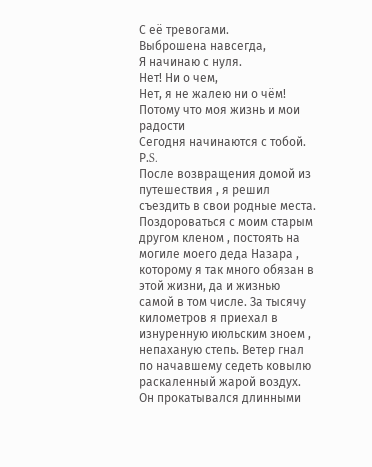С её тревогами.
Выброшена навсегда,
Я начинаю с нуля.
Нет! Ни о чем,
Нет, я не жалею ни о чём!
Потому что моя жизнь и мои радости
Сегодня начинаются с тобой.
Р.S.
После возвращения домой из путешествия , я решил съездить в свои родные места. Поздороваться с моим старым другом кленом , постоять на могиле моего деда Назара , которому я так много обязан в этой жизни, да и жизнью самой в том числе. За тысячу километров я приехал в изнуренную июльским зноем , непаханую степь. Ветер гнал по начавшему седеть ковылю раскаленный жарой воздух. Он прокатывался длинными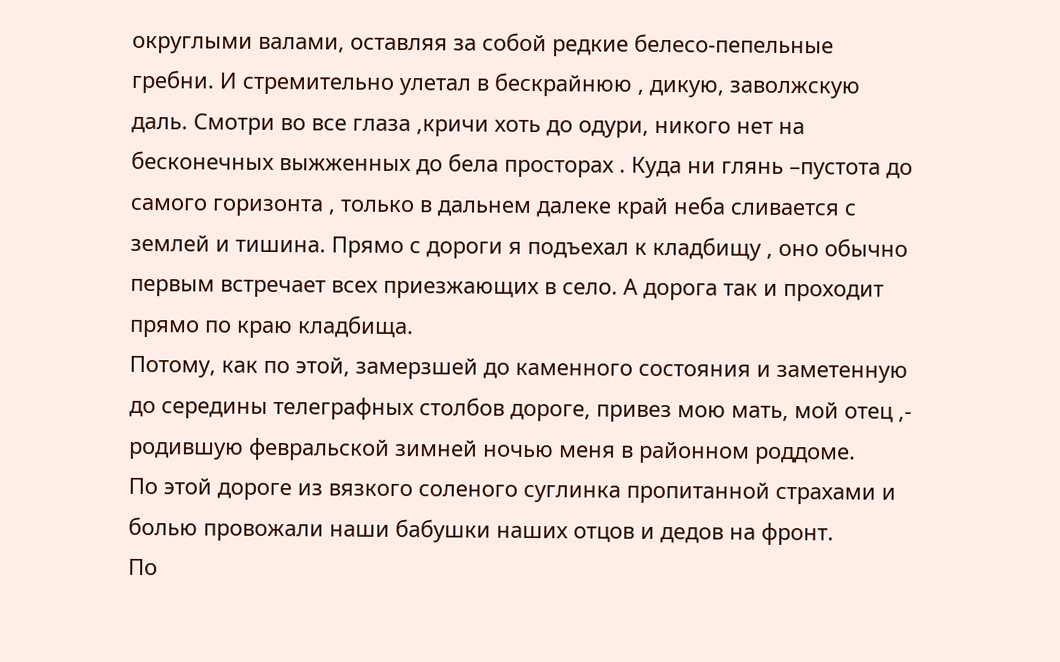округлыми валами, оставляя за собой редкие белесо-пепельные гребни. И стремительно улетал в бескрайнюю , дикую, заволжскую даль. Смотри во все глаза ,кричи хоть до одури, никого нет на бесконечных выжженных до бела просторах . Куда ни глянь –пустота до самого горизонта , только в дальнем далеке край неба сливается с землей и тишина. Прямо с дороги я подъехал к кладбищу , оно обычно первым встречает всех приезжающих в село. А дорога так и проходит прямо по краю кладбища.
Потому, как по этой, замерзшей до каменного состояния и заметенную до середины телеграфных столбов дороге, привез мою мать, мой отец ,- родившую февральской зимней ночью меня в районном роддоме.
По этой дороге из вязкого соленого суглинка пропитанной страхами и болью провожали наши бабушки наших отцов и дедов на фронт.
По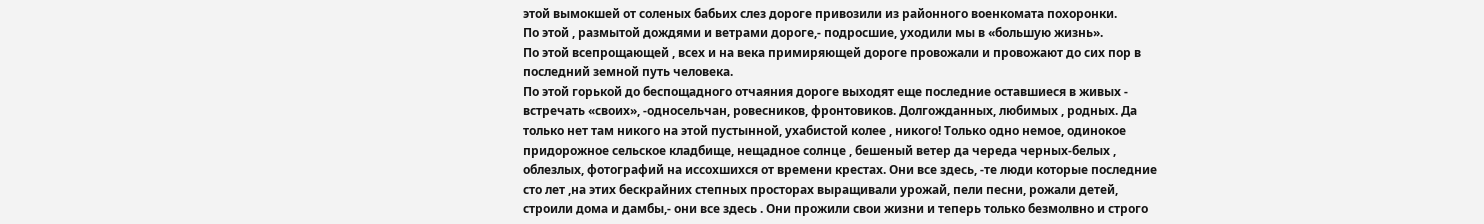этой вымокшей от соленых бабьих слез дороге привозили из районного военкомата похоронки.
По этой , размытой дождями и ветрами дороге,- подросшие, уходили мы в «большую жизнь».
По этой всепрощающей , всех и на века примиряющей дороге провожали и провожают до сих пор в последний земной путь человека.
По этой горькой до беспощадного отчаяния дороге выходят еще последние оставшиеся в живых - встречать «своих», -односельчан, ровесников, фронтовиков. Долгожданных, любимых , родных. Да только нет там никого на этой пустынной, ухабистой колее , никого! Только одно немое, одинокое придорожное сельское кладбище, нещадное солнце , бешеный ветер да череда черных-белых , облезлых, фотографий на иссохшихся от времени крестах. Они все здесь, -те люди которые последние сто лет ,на этих бескрайних степных просторах выращивали урожай, пели песни, рожали детей, строили дома и дамбы,- они все здесь . Они прожили свои жизни и теперь только безмолвно и строго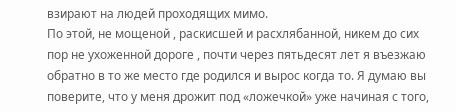взирают на людей проходящих мимо.
По этой, не мощеной , раскисшей и расхлябанной, никем до сих пор не ухоженной дороге , почти через пятьдесят лет я въезжаю обратно в то же место где родился и вырос когда то. Я думаю вы поверите, что у меня дрожит под «ложечкой» уже начиная с того,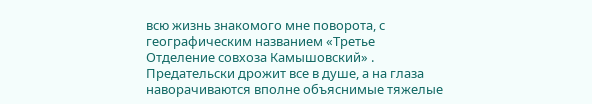всю жизнь знакомого мне поворота, с географическим названием «Третье Отделение совхоза Камышовский» . Предательски дрожит все в душе, а на глаза наворачиваются вполне объяснимые тяжелые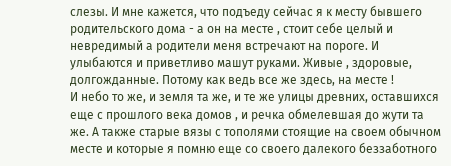слезы. И мне кажется, что подъеду сейчас я к месту бывшего родительского дома - а он на месте , стоит себе целый и невредимый а родители меня встречают на пороге. И улыбаются и приветливо машут руками. Живые , здоровые, долгожданные. Потому как ведь все же здесь, на месте !
И небо то же, и земля та же, и те же улицы древних, оставшихся еще с прошлого века домов , и речка обмелевшая до жути та же. А также старые вязы с тополями стоящие на своем обычном месте и которые я помню еще со своего далекого беззаботного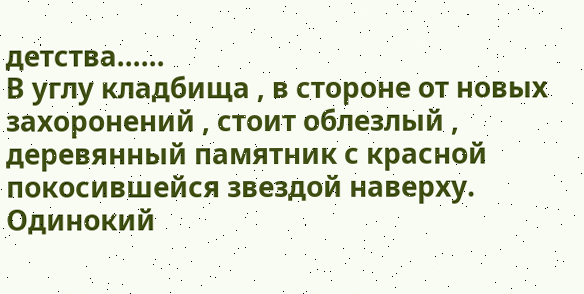детства……
В углу кладбища , в стороне от новых захоронений , стоит облезлый , деревянный памятник с красной покосившейся звездой наверху. Одинокий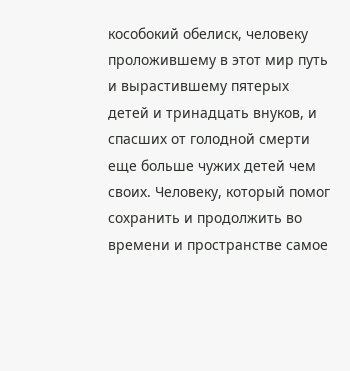кособокий обелиск, человеку проложившему в этот мир путь и вырастившему пятерых детей и тринадцать внуков, и спасших от голодной смерти еще больше чужих детей чем своих. Человеку, который помог сохранить и продолжить во времени и пространстве самое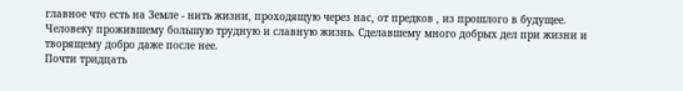главное что есть на Земле - нить жизни, проходящую через нас, от предков , из прошлого в будущее. Человеку прожившему большую трудную и славную жизнь. Сделавшему много добрых дел при жизни и творящему добро даже после нее.
Почти тридцать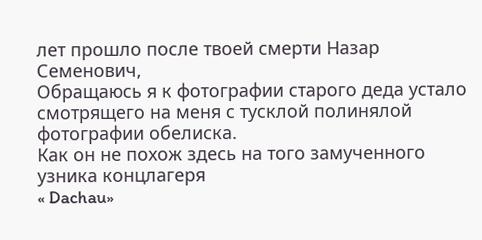лет прошло после твоей смерти Назар Семенович,
Обращаюсь я к фотографии старого деда устало смотрящего на меня с тусклой полинялой фотографии обелиска.
Как он не похож здесь на того замученного узника концлагеря
« Dachau»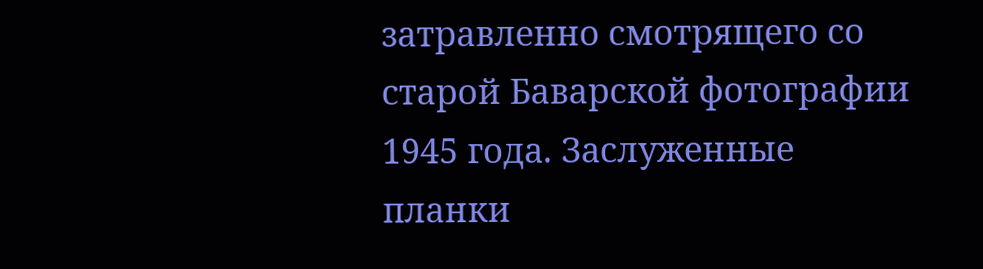затравленно смотрящего со старой Баварской фотографии 1945 года. Заслуженные планки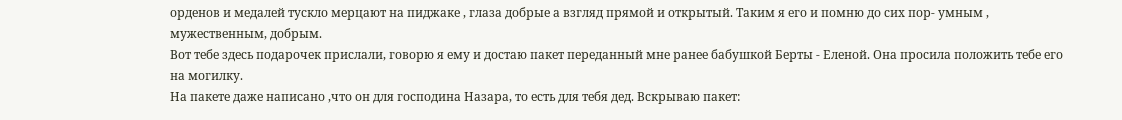орденов и медалей тускло мерцают на пиджаке , глаза добрые а взгляд прямой и открытый. Таким я его и помню до сих пор- умным , мужественным, добрым.
Вот тебе здесь подарочек прислали, говорю я ему и достаю пакет переданный мне ранее бабушкой Берты - Еленой. Она просила положить тебе его на могилку.
На пакете даже написано ,что он для господина Назара, то есть для тебя дед. Вскрываю пакет: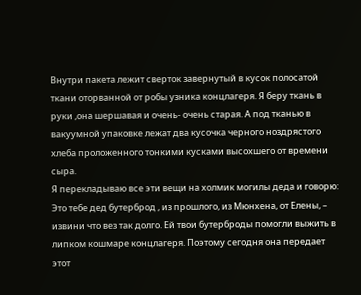Внутри пакета лежит сверток завернутый в кусок полосатой ткани оторванной от робы узника концлагеря. Я беру ткань в руки ,она шершавая и очень- очень старая. А под тканью в вакуумной упаковке лежат два кусочка черного ноздрястого хлеба проложенного тонкими кусками высохшего от времени сыра.
Я перекладываю все эти вещи на холмик могилы деда и говорю:
Это тебе дед бутерброд , из прошлого, из Мюнхена, от Елены, – извини что вез так долго. Ей твои бутерброды помогли выжить в липком кошмаре концлагеря. Поэтому сегодня она передает этот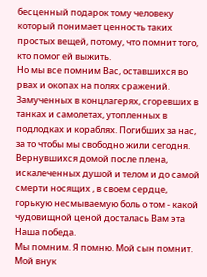бесценный подарок тому человеку который понимает ценность таких простых вещей, потому, что помнит того, кто помог ей выжить.
Но мы все помним Вас, оставшихся во рвах и окопах на полях сражений. Замученных в концлагерях, сгоревших в танках и самолетах, утопленных в подлодках и кораблях. Погибших за нас, за то чтобы мы свободно жили сегодня. Вернувшихся домой после плена, искалеченных душой и телом и до самой смерти носящих , в своем сердце, горькую несмываемую боль о том - какой чудовищной ценой досталась Вам эта Наша победа.
Мы помним. Я помню. Мой сын помнит. Мой внук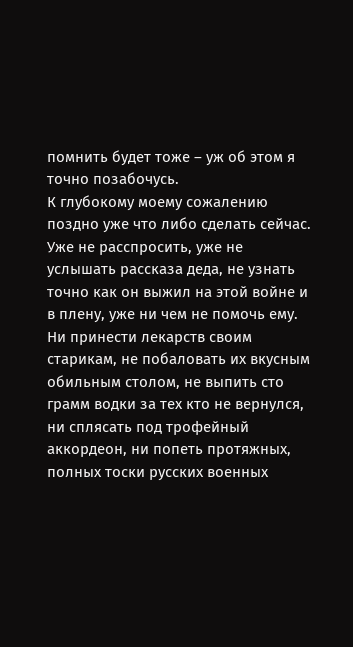помнить будет тоже – уж об этом я точно позабочусь.
К глубокому моему сожалению поздно уже что либо сделать сейчас. Уже не расспросить, уже не услышать рассказа деда, не узнать точно как он выжил на этой войне и в плену, уже ни чем не помочь ему. Ни принести лекарств своим старикам, не побаловать их вкусным обильным столом, не выпить сто грамм водки за тех кто не вернулся, ни сплясать под трофейный аккордеон, ни попеть протяжных, полных тоски русских военных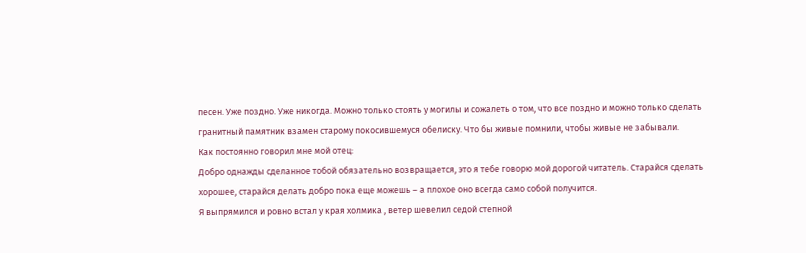песен. Уже поздно. Уже никогда. Можно только стоять у могилы и сожалеть о том, что все поздно и можно только сделать гранитный памятник взамен старому покосившемуся обелиску. Что бы живые помнили, чтобы живые не забывали.
Как постоянно говорил мне мой отец:
Добро однажды сделанное тобой обязательно возвращается, это я тебе говорю мой дорогой читатель. Старайся сделать хорошее, старайся делать добро пока еще можешь – а плохое оно всегда само собой получится.
Я выпрямился и ровно встал у края холмика , ветер шевелил седой степной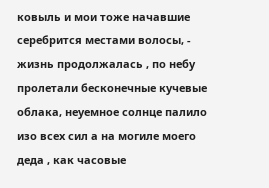ковыль и мои тоже начавшие серебрится местами волосы, - жизнь продолжалась , по небу пролетали бесконечные кучевые облака, неуемное солнце палило изо всех сил а на могиле моего деда , как часовые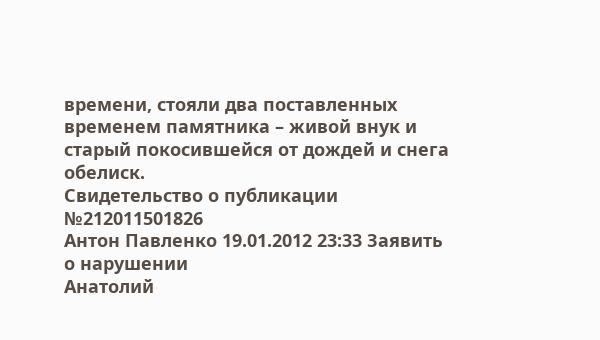времени, стояли два поставленных временем памятника – живой внук и старый покосившейся от дождей и снега обелиск.
Свидетельство о публикации №212011501826
Антон Павленко 19.01.2012 23:33 Заявить о нарушении
Анатолий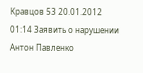Кравцов 53 20.01.2012 01:14 Заявить о нарушении
Антон Павленко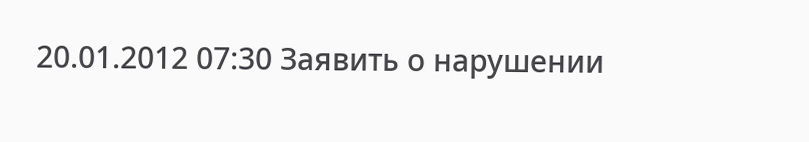20.01.2012 07:30 Заявить о нарушении